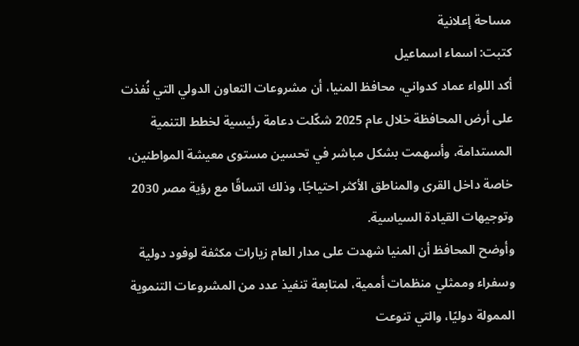مساحة إعلانية
كتبت: اسماء اسماعيل
أكد اللواء عماد كدواني، محافظ المنيا، أن مشروعات التعاون الدولي التي نُفذت على أرض المحافظة خلال عام 2025 شكّلت دعامة رئيسية لخطط التنمية المستدامة، وأسهمت بشكل مباشر في تحسين مستوى معيشة المواطنين، خاصة داخل القرى والمناطق الأكثر احتياجًا، وذلك اتساقًا مع رؤية مصر 2030 وتوجيهات القيادة السياسية.
وأوضح المحافظ أن المنيا شهدت على مدار العام زيارات مكثفة لوفود دولية وسفراء وممثلي منظمات أممية، لمتابعة تنفيذ عدد من المشروعات التنموية الممولة دوليًا، والتي تنوعت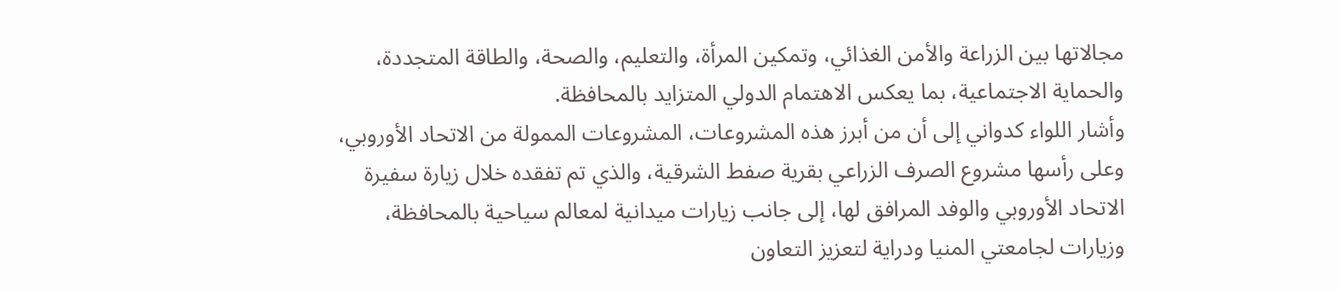مجالاتها بين الزراعة والأمن الغذائي، وتمكين المرأة، والتعليم، والصحة، والطاقة المتجددة، والحماية الاجتماعية، بما يعكس الاهتمام الدولي المتزايد بالمحافظة.
وأشار اللواء كدواني إلى أن من أبرز هذه المشروعات، المشروعات الممولة من الاتحاد الأوروبي، وعلى رأسها مشروع الصرف الزراعي بقرية صفط الشرقية، والذي تم تفقده خلال زيارة سفيرة الاتحاد الأوروبي والوفد المرافق لها، إلى جانب زيارات ميدانية لمعالم سياحية بالمحافظة، وزيارات لجامعتي المنيا ودراية لتعزيز التعاون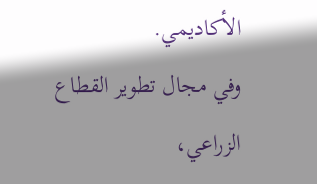الأكاديمي.
وفي مجال تطوير القطاع الزراعي،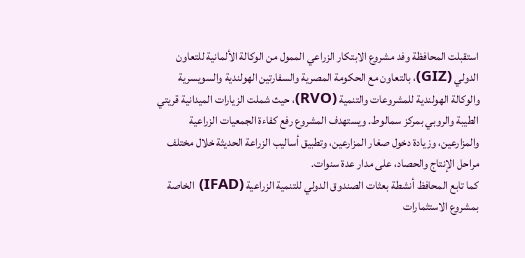استقبلت المحافظة وفد مشروع الابتكار الزراعي الممول من الوكالة الألمانية للتعاون الدولي (GIZ)، بالتعاون مع الحكومة المصرية والسفارتين الهولندية والسويسرية والوكالة الهولندية للمشروعات والتنمية (RVO)، حيث شملت الزيارات الميدانية قريتي الطيبة والروبي بمركز سمالوط. ويستهدف المشروع رفع كفاءة الجمعيات الزراعية والمزارعين، وزيادة دخول صغار المزارعين، وتطبيق أساليب الزراعة الحديثة خلال مختلف مراحل الإنتاج والحصاد، على مدار عدة سنوات.
كما تابع المحافظ أنشطة بعثات الصندوق الدولي للتنمية الزراعية (IFAD) الخاصة بمشروع الاستثمارات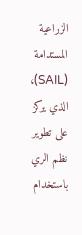الزراعية المستدامة (SAIL)، الذي يركز على تطوير نظم الري باستخدام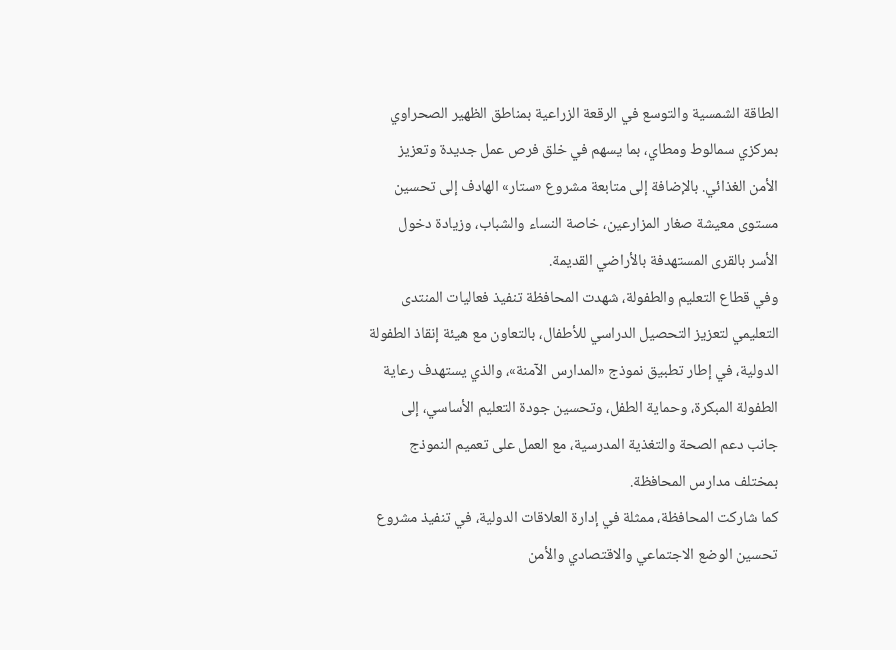الطاقة الشمسية والتوسع في الرقعة الزراعية بمناطق الظهير الصحراوي بمركزي سمالوط ومطاي، بما يسهم في خلق فرص عمل جديدة وتعزيز الأمن الغذائي. بالإضافة إلى متابعة مشروع «ستار» الهادف إلى تحسين مستوى معيشة صغار المزارعين، خاصة النساء والشباب، وزيادة دخول الأسر بالقرى المستهدفة بالأراضي القديمة.
وفي قطاع التعليم والطفولة، شهدت المحافظة تنفيذ فعاليات المنتدى التعليمي لتعزيز التحصيل الدراسي للأطفال، بالتعاون مع هيئة إنقاذ الطفولة الدولية، في إطار تطبيق نموذج «المدارس الآمنة»، والذي يستهدف رعاية الطفولة المبكرة، وحماية الطفل، وتحسين جودة التعليم الأساسي، إلى جانب دعم الصحة والتغذية المدرسية، مع العمل على تعميم النموذج بمختلف مدارس المحافظة.
كما شاركت المحافظة، ممثلة في إدارة العلاقات الدولية، في تنفيذ مشروع تحسين الوضع الاجتماعي والاقتصادي والأمن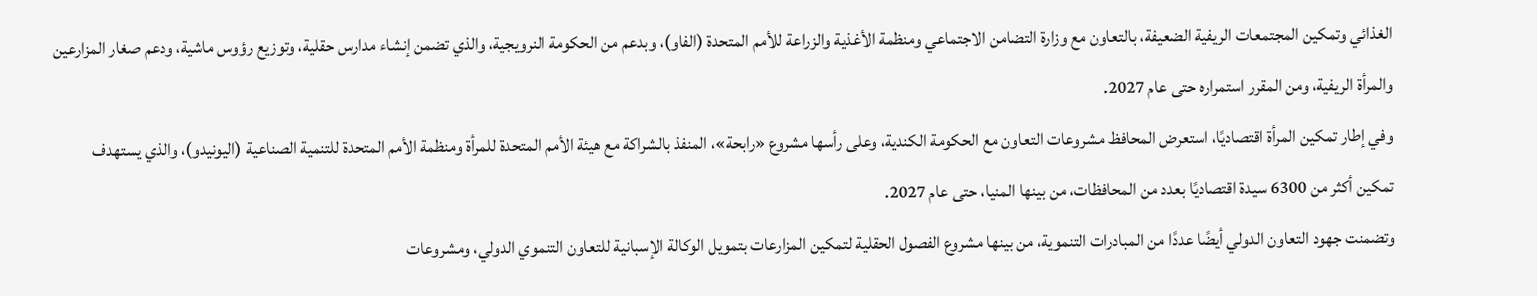الغذائي وتمكين المجتمعات الريفية الضعيفة، بالتعاون مع وزارة التضامن الاجتماعي ومنظمة الأغذية والزراعة للأمم المتحدة (الفاو)، وبدعم من الحكومة النرويجية، والذي تضمن إنشاء مدارس حقلية، وتوزيع رؤوس ماشية، ودعم صغار المزارعين والمرأة الريفية، ومن المقرر استمراره حتى عام 2027.
وفي إطار تمكين المرأة اقتصاديًا، استعرض المحافظ مشروعات التعاون مع الحكومة الكندية، وعلى رأسها مشروع «رابحة»، المنفذ بالشراكة مع هيئة الأمم المتحدة للمرأة ومنظمة الأمم المتحدة للتنمية الصناعية (اليونيدو)، والذي يستهدف تمكين أكثر من 6300 سيدة اقتصاديًا بعدد من المحافظات، من بينها المنيا، حتى عام 2027.
وتضمنت جهود التعاون الدولي أيضًا عددًا من المبادرات التنموية، من بينها مشروع الفصول الحقلية لتمكين المزارعات بتمويل الوكالة الإسبانية للتعاون التنموي الدولي، ومشروعات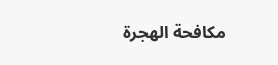مكافحة الهجرة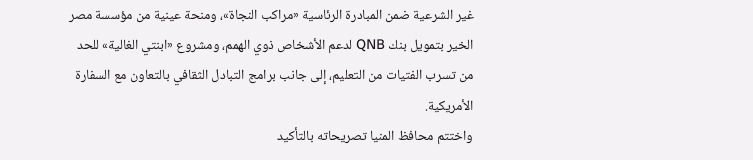غير الشرعية ضمن المبادرة الرئاسية «مراكب النجاة»، ومنحة عينية من مؤسسة مصر الخير بتمويل بنك QNB لدعم الأشخاص ذوي الهمم، ومشروع «ابنتي الغالية» للحد من تسرب الفتيات من التعليم، إلى جانب برامج التبادل الثقافي بالتعاون مع السفارة الأمريكية.
واختتم محافظ المنيا تصريحاته بالتأكيد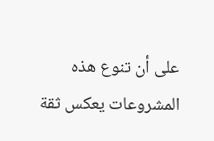على أن تنوع هذه المشروعات يعكس ثقة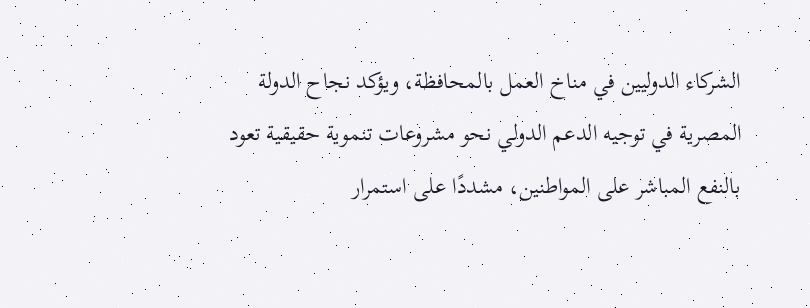الشركاء الدوليين في مناخ العمل بالمحافظة، ويؤكد نجاح الدولة المصرية في توجيه الدعم الدولي نحو مشروعات تنموية حقيقية تعود بالنفع المباشر على المواطنين، مشددًا على استمرار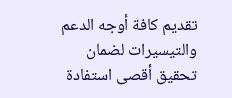تقديم كافة أوجه الدعم والتيسيرات لضمان تحقيق أقصى استفادة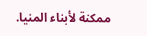ممكنة لأبناء المنيا.